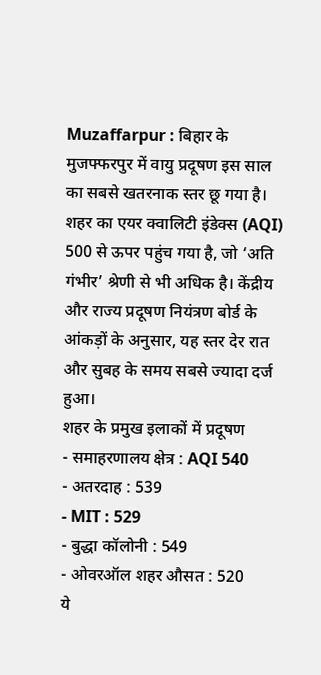Muzaffarpur : बिहार के मुजफ्फरपुर में वायु प्रदूषण इस साल का सबसे खतरनाक स्तर छू गया है। शहर का एयर क्वालिटी इंडेक्स (AQI) 500 से ऊपर पहुंच गया है, जो ‘अति गंभीर’ श्रेणी से भी अधिक है। केंद्रीय और राज्य प्रदूषण नियंत्रण बोर्ड के आंकड़ों के अनुसार, यह स्तर देर रात और सुबह के समय सबसे ज्यादा दर्ज हुआ।
शहर के प्रमुख इलाकों में प्रदूषण
- समाहरणालय क्षेत्र : AQI 540
- अतरदाह : 539
- MIT : 529
- बुद्धा कॉलोनी : 549
- ओवरऑल शहर औसत : 520
ये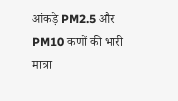आंकड़े PM2.5 और PM10 कणों की भारी मात्रा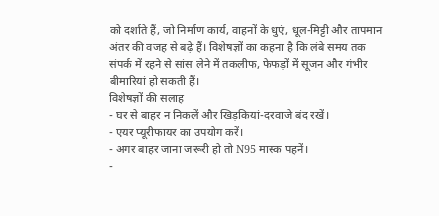को दर्शाते हैं, जो निर्माण कार्य, वाहनों के धुएं, धूल-मिट्टी और तापमान अंतर की वजह से बढ़े हैं। विशेषज्ञों का कहना है कि लंबे समय तक संपर्क में रहने से सांस लेने में तकलीफ, फेफड़ों में सूजन और गंभीर बीमारियां हो सकती हैं।
विशेषज्ञों की सलाह
- घर से बाहर न निकलें और खिड़कियां-दरवाजे बंद रखें।
- एयर प्यूरीफायर का उपयोग करें।
- अगर बाहर जाना जरूरी हो तो N95 मास्क पहनें।
-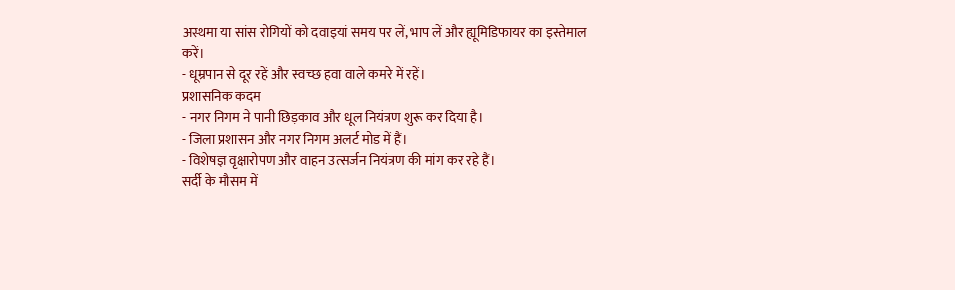अस्थमा या सांस रोगियों को दवाइयां समय पर लें, भाप लें और ह्यूमिडिफायर का इस्तेमाल करें।
- धूम्रपान से दूर रहें और स्वच्छ हवा वाले कमरे में रहें।
प्रशासनिक कदम
- नगर निगम ने पानी छिड़काव और धूल नियंत्रण शुरू कर दिया है।
- जिला प्रशासन और नगर निगम अलर्ट मोड में हैं।
- विशेषज्ञ वृक्षारोपण और वाहन उत्सर्जन नियंत्रण की मांग कर रहे हैं।
सर्दी के मौसम में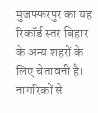मुजफ्फरपुर का यह रिकॉर्ड स्तर बिहार के अन्य शहरों के लिए चेतावनी है। नागरिकों से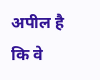अपील है कि वे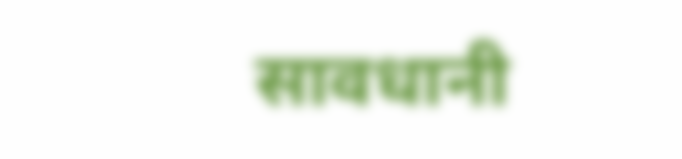सावधानी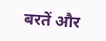बरतें और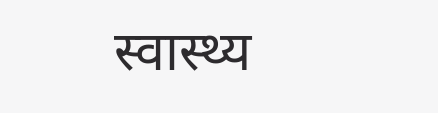स्वास्थ्य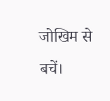जोखिम से बचें।